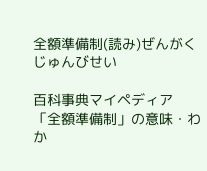全額準備制(読み)ぜんがくじゅんびせい

百科事典マイペディア 「全額準備制」の意味・わか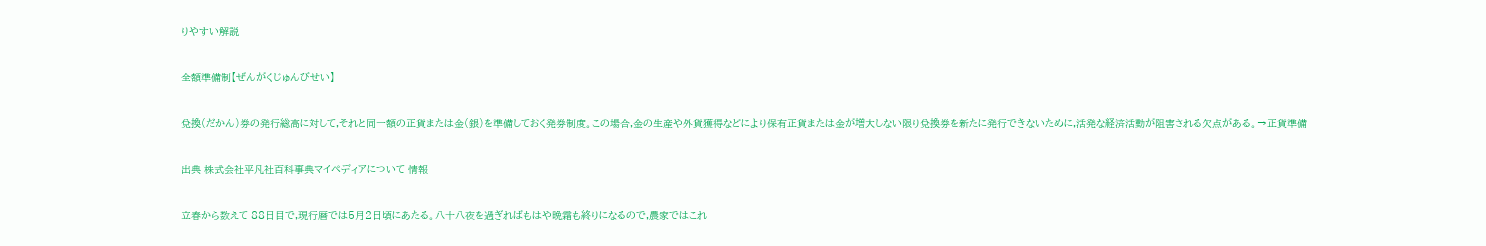りやすい解説

全額準備制【ぜんがくじゅんびせい】

兌換(だかん)券の発行総高に対して,それと同一額の正貨または金(銀)を準備しておく発券制度。この場合,金の生産や外貨獲得などにより保有正貨または金が増大しない限り兌換券を新たに発行できないために,活発な経済活動が阻害される欠点がある。→正貨準備

出典 株式会社平凡社百科事典マイペディアについて 情報

立春から数えて 88日目で,現行暦では5月2日頃にあたる。八十八夜を過ぎればもはや晩霜も終りになるので,農家ではこれ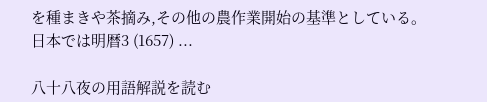を種まきや茶摘み,その他の農作業開始の基準としている。日本では明暦3 (1657) ...

八十八夜の用語解説を読む